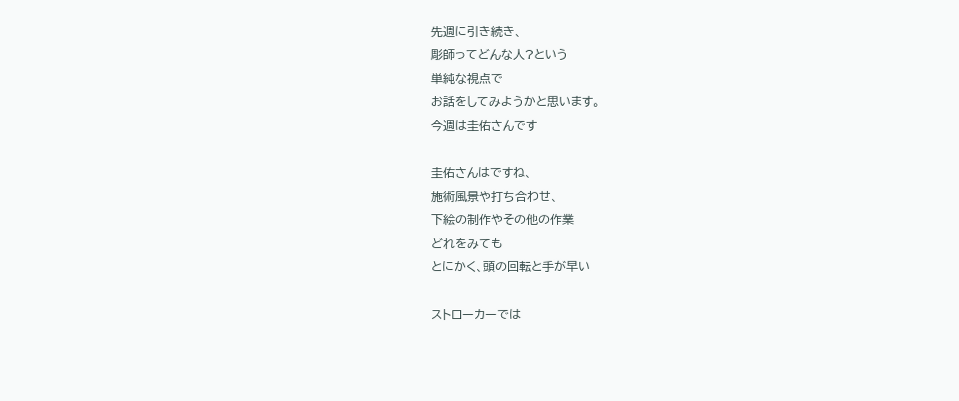先週に引き続き、
彫師ってどんな人?という
単純な視点で
お話をしてみようかと思います。
今週は圭佑さんです

圭佑さんはですね、
施術風景や打ち合わせ、
下絵の制作やその他の作業
どれをみても
とにかく、頭の回転と手が早い

ストローカーでは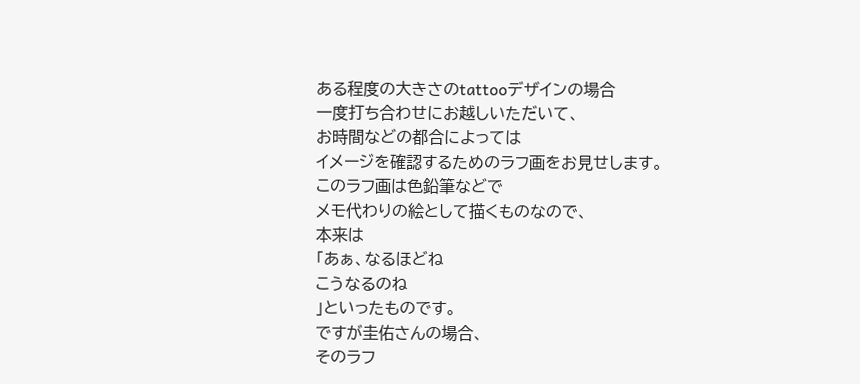ある程度の大きさのtattooデザインの場合
一度打ち合わせにお越しいただいて、
お時間などの都合によっては
イメージを確認するためのラフ画をお見せします。
このラフ画は色鉛筆などで
メモ代わりの絵として描くものなので、
本来は
「あぁ、なるほどね
こうなるのね
」といったものです。
ですが圭佑さんの場合、
そのラフ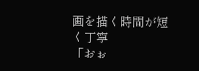画を描く時間が短く丁寧
「おぉ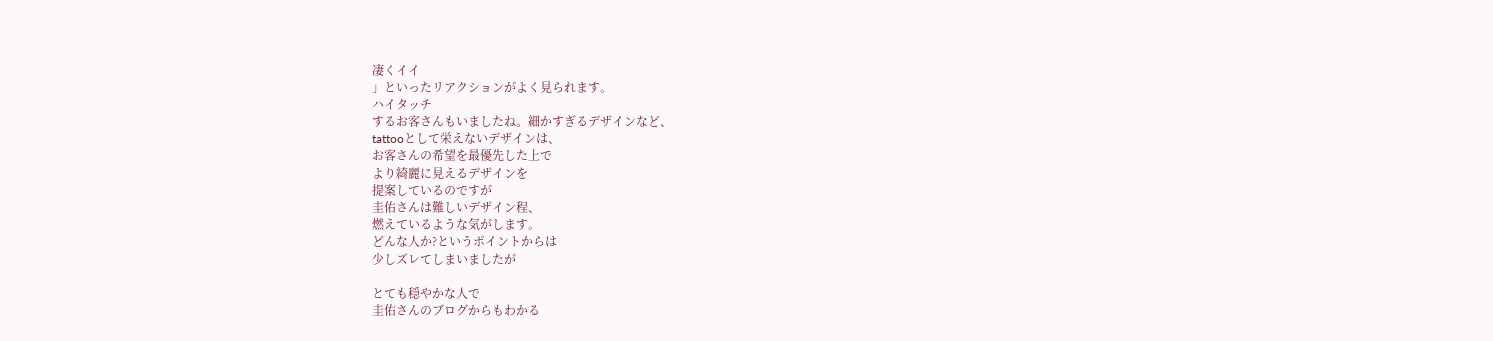凄くイイ
」といったリアクションがよく見られます。
ハイタッチ
するお客さんもいましたね。細かすぎるデザインなど、
tattooとして栄えないデザインは、
お客さんの希望を最優先した上で
より綺麗に見えるデザインを
提案しているのですが
圭佑さんは難しいデザイン程、
燃えているような気がします。
どんな人か?というポイントからは
少しズレてしまいましたが

とても穏やかな人で
圭佑さんのブログからもわかる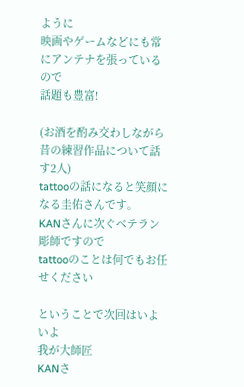ように
映画やゲームなどにも常にアンテナを張っているので
話題も豊富!

(お酒を酌み交わしながら
昔の練習作品について話す2人)
tattooの話になると笑顔になる圭佑さんです。
KANさんに次ぐベテラン彫師ですので
tattooのことは何でもお任せください

ということで次回はいよいよ
我が大師匠
KANさ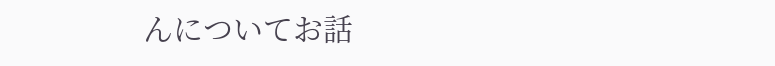んについてお話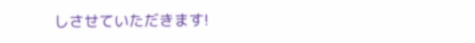しさせていただきます!